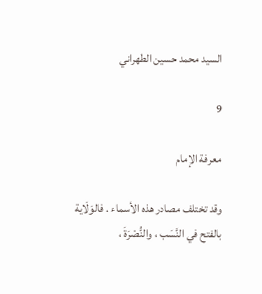السيد محمد حسين الطهراني

9

معرفة الإمام

وقد تختلف مصادر هذه الأسماء . فالوَلَاية بالفتح في النَّسَب ، والنُّصْرَةَ ،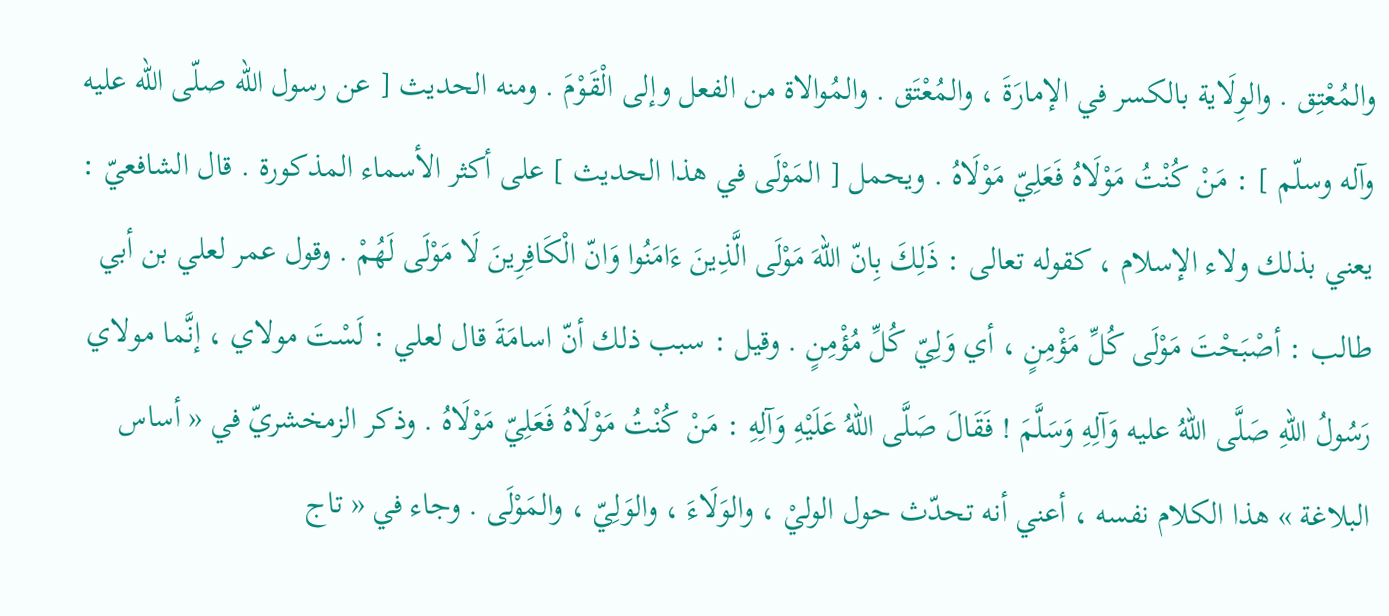والمُعْتِق . والوِلَاية بالكسر في الإمارَةَ ، والمُعْتَق . والمُوالاة من الفعل وإلى الْقَوْمَ . ومنه الحديث [ عن رسول الله صلّى الله عليه وآله وسلّم ] : مَنْ كُنْتُ مَوْلَاهُ فَعَلِيّ مَوْلَاهُ . ويحمل [ المَوْلَى في هذا الحديث ] على أكثر الأسماء المذكورة . قال الشافعيّ : يعني بذلك ولاء الإسلام ، كقوله تعالى : ذَلِكَ بِانّ اللهَ مَوْلَى الَّذِينَ ءَامَنُوا وَانّ الْكَافِرِينَ لَا مَوْلَى لَهُمْ . وقول عمر لعلي بن أبي طالب : أصْبَحْتَ مَوْلَى كُلِّ مَؤْمِنٍ ، أي وَلِيّ كُلِّ مُؤْمِنٍ . وقيل : سبب ذلك أنّ اسامَةَ قال لعلي : لَسْتَ مولاي ، إنَّما مولاي رَسُولُ اللهِ صَلَّى اللهُ عليه وَآلِهِ وَسَلَّمَ ! فَقَالَ صَلَّى اللهُ عَلَيْهِ وَآلِهِ : مَنْ كُنْتُ مَوْلَاهُ فَعَلِيّ مَوْلَاهُ . وذكر الزمخشريّ في « أساس البلاغة » هذا الكلام نفسه ، أعني أنه تحدّث حول الوليْ ، والوَلَاءَ ، والوَلِيّ ، والمَوْلَى . وجاء في « تاج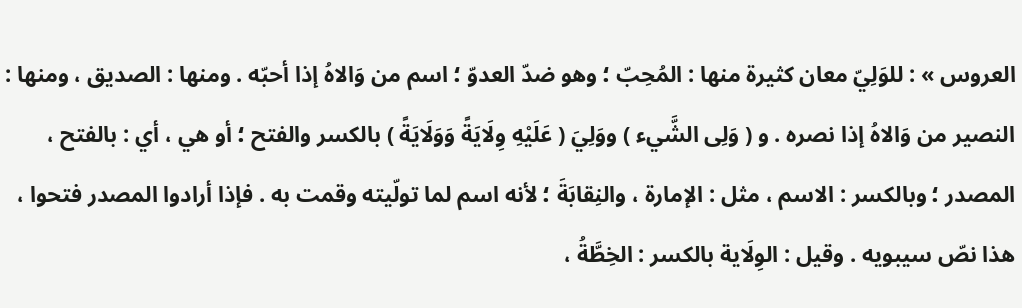العروس » : للوَلِيّ معان كثيرة منها : المُحِبّ ؛ وهو ضدّ العدوّ ؛ اسم من وَالاهُ إذا أحبّه . ومنها : الصديق ، ومنها : النصير من وَالاهُ إذا نصره . و ( وَلِى الشَّيء ) ووَلِيَ ( عَلَيْهِ وِلَايَةً وَوَلَايَةً ) بالكسر والفتح ؛ أو هي ، أي : بالفتح ، المصدر ؛ وبالكسر : الاسم ، مثل : الإمارة ، والنِقابَةَ ؛ لأنه اسم لما تولّيته وقمت به . فإذا أرادوا المصدر فتحوا ، هذا نصّ سيبويه . وقيل : الوِلَاية بالكسر : الخِطَّةُ ،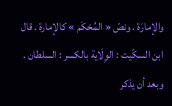والإمارَة . ونصّ « المُحْكَم » كالإمارة . قال ابن السكّيت : الوِلَاية بالكسر : السلطان . وبعد أن يذكر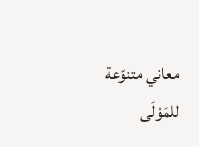معاني متنوّعة للمَوْلَى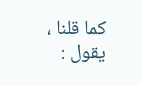كما قلنا ، يقول :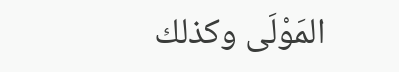المَوْلَى وكذلك